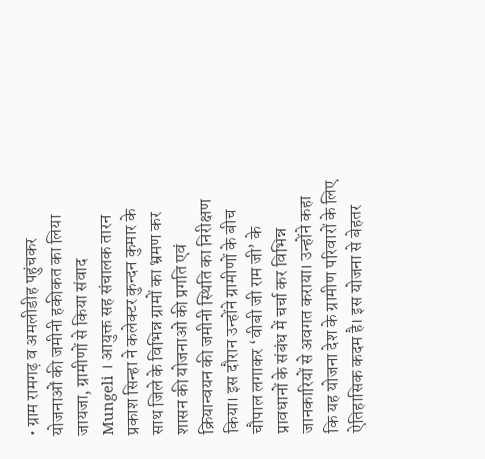• ग्राम रामगढ़ व अमलीडीह पहुंचकर योजनाओं की जमीनी हकीकत का लिया जायजा, ग्रामीणों से किया संवाद
Mungeli । आयुक्त सह संचालक तारन प्रकाश सिन्हा ने कलेक्टर कुन्दन कुमार के साथ जिले के विभिन्न ग्रामों का भ्रमण कर शासन की योजनाओं की प्रगति एवं क्रियान्वयन की जमीनी स्थिति का निरीक्षण किया। इस दौरान उन्होंने ग्रामीणों के बीच चौपाल लगाकर ‘वीबी जी राम जी’ के प्रावधानों के संबंध में चर्चा कर विभिन्न जानकारियों से अवगत कराया। उन्होंने कहा कि यह योजना देश के ग्रामीण परिवारों के लिए ऐतिहासिक कदम है। इस योजना से बेहतर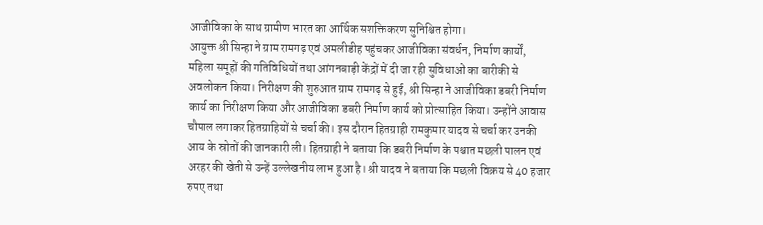आजीविका के साथ ग्रामीण भारत का आर्थिक सशक्तिकरण सुनिश्चित होगा।
आयुक्त श्री सिन्हा ने ग्राम रामगढ़ एवं अमलीडीह पहुंचकर आजीविका संवर्धन, निर्माण कार्यों, महिला समूहों की गतिविधियों तथा आंगनबाड़ी केंद्रों में दी जा रही सुविधाओं का बारीकी से अवलोकन किया। निरीक्षण की शुरुआत ग्राम रामगढ़ से हुई, श्री सिन्हा ने आजीविका डबरी निर्माण कार्य का निरीक्षण किया और आजीविका डबरी निर्माण कार्य को प्रोत्साहित किया। उन्होंने आवास चौपाल लगाकर हितग्राहियों से चर्चा की। इस दौरान हितग्राही रामकुमार यादव से चर्चा कर उनकी आय के स्रोतों की जानकारी ली। हितग्राही ने बताया कि डबरी निर्माण के पश्चात मछली पालन एवं अरहर की खेती से उन्हें उल्लेखनीय लाभ हुआ है। श्री यादव ने बताया कि मछली विक्रय से 40 हजार रुपए तथा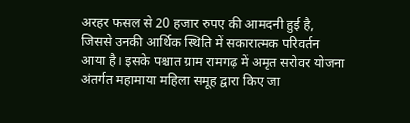अरहर फसल से 20 हजार रुपए की आमदनी हुई है, जिससे उनकी आर्थिक स्थिति में सकारात्मक परिवर्तन आया है। इसके पश्चात ग्राम रामगढ़ में अमृत सरोवर योजना अंतर्गत महामाया महिला समूह द्वारा किए जा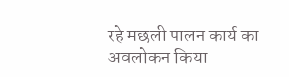रहे मछली पालन कार्य का अवलोकन किया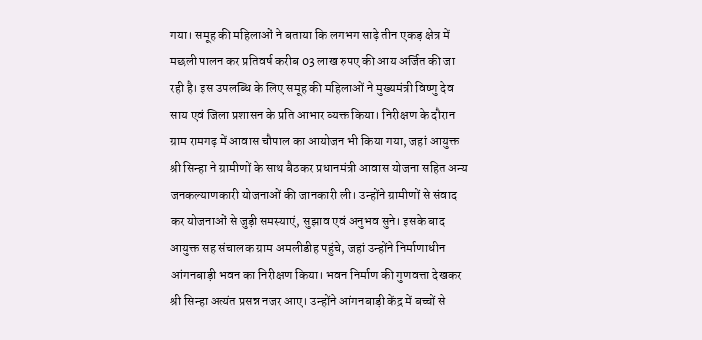गया। समूह की महिलाओं ने बताया कि लगभग साढ़े तीन एकड़ क्षेत्र में मछली पालन कर प्रतिवर्ष करीब 03 लाख रुपए की आय अर्जित की जा रही है। इस उपलब्धि के लिए समूह की महिलाओं ने मुख्यमंत्री विष्णु देव साय एवं जिला प्रशासन के प्रति आभार व्यक्त किया। निरीक्षण के दौरान ग्राम रामगढ़ में आवास चौपाल का आयोजन भी किया गया, जहां आयुक्त श्री सिन्हा ने ग्रामीणों के साथ बैठकर प्रधानमंत्री आवास योजना सहित अन्य जनकल्याणकारी योजनाओं की जानकारी ली। उन्होंने ग्रामीणों से संवाद कर योजनाओं से जुड़ी समस्याएं, सुझाव एवं अनुभव सुने। इसके बाद आयुक्त सह संचालक ग्राम अमलीडीह पहुंचे, जहां उन्होंने निर्माणाधीन आंगनबाड़ी भवन का निरीक्षण किया। भवन निर्माण की गुणवत्ता देखकर श्री सिन्हा अत्यंत प्रसन्न नजर आए। उन्होंने आंगनबाड़ी केंद्र में बच्चों से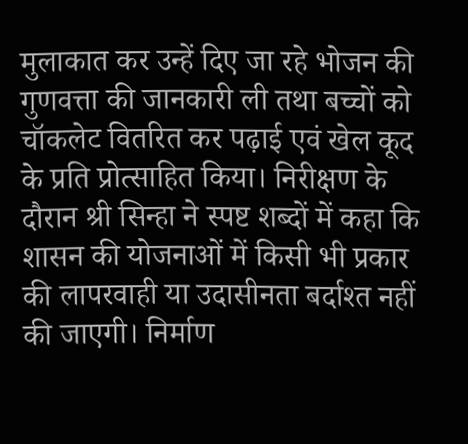मुलाकात कर उन्हें दिए जा रहे भोजन की गुणवत्ता की जानकारी ली तथा बच्चों को चॉकलेट वितरित कर पढ़ाई एवं खेल कूद के प्रति प्रोत्साहित किया। निरीक्षण के दौरान श्री सिन्हा ने स्पष्ट शब्दों में कहा कि शासन की योजनाओं में किसी भी प्रकार की लापरवाही या उदासीनता बर्दाश्त नहीं की जाएगी। निर्माण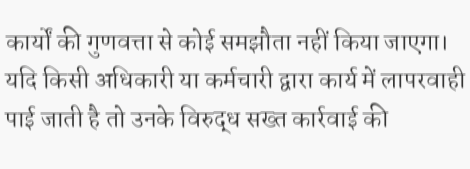कार्यों की गुणवत्ता से कोई समझौता नहीं किया जाएगा। यदि किसी अधिकारी या कर्मचारी द्वारा कार्य में लापरवाही पाई जाती है तो उनके विरुद्ध सख्त कार्रवाई की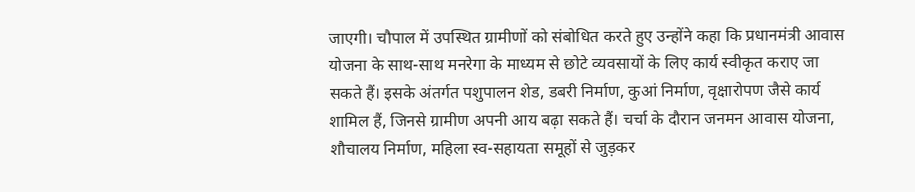जाएगी। चौपाल में उपस्थित ग्रामीणों को संबोधित करते हुए उन्होंने कहा कि प्रधानमंत्री आवास योजना के साथ-साथ मनरेगा के माध्यम से छोटे व्यवसायों के लिए कार्य स्वीकृत कराए जा सकते हैं। इसके अंतर्गत पशुपालन शेड, डबरी निर्माण, कुआं निर्माण, वृक्षारोपण जैसे कार्य शामिल हैं, जिनसे ग्रामीण अपनी आय बढ़ा सकते हैं। चर्चा के दौरान जनमन आवास योजना, शौचालय निर्माण, महिला स्व-सहायता समूहों से जुड़कर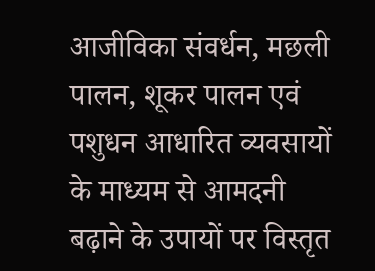आजीविका संवर्धन, मछली पालन, शूकर पालन एवं पशुधन आधारित व्यवसायों के माध्यम से आमदनी बढ़ाने के उपायों पर विस्तृत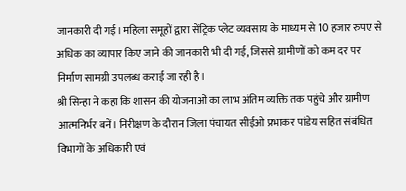जानकारी दी गई। महिला समूहों द्वारा सेंट्रिक प्लेट व्यवसाय के माध्यम से 10 हजार रुपए से अधिक का व्यापार किए जाने की जानकारी भी दी गई, जिससे ग्रामीणों को कम दर पर निर्माण सामग्री उपलब्ध कराई जा रही है।
श्री सिन्हा ने कहा कि शासन की योजनाओं का लाभ अंतिम व्यक्ति तक पहुंचे और ग्रामीण आत्मनिर्भर बनें। निरीक्षण के दौरान जिला पंचायत सीईओ प्रभाकर पांडेय सहित संबंधित विभागों के अधिकारी एवं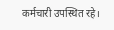कर्मचारी उपस्थित रहे।